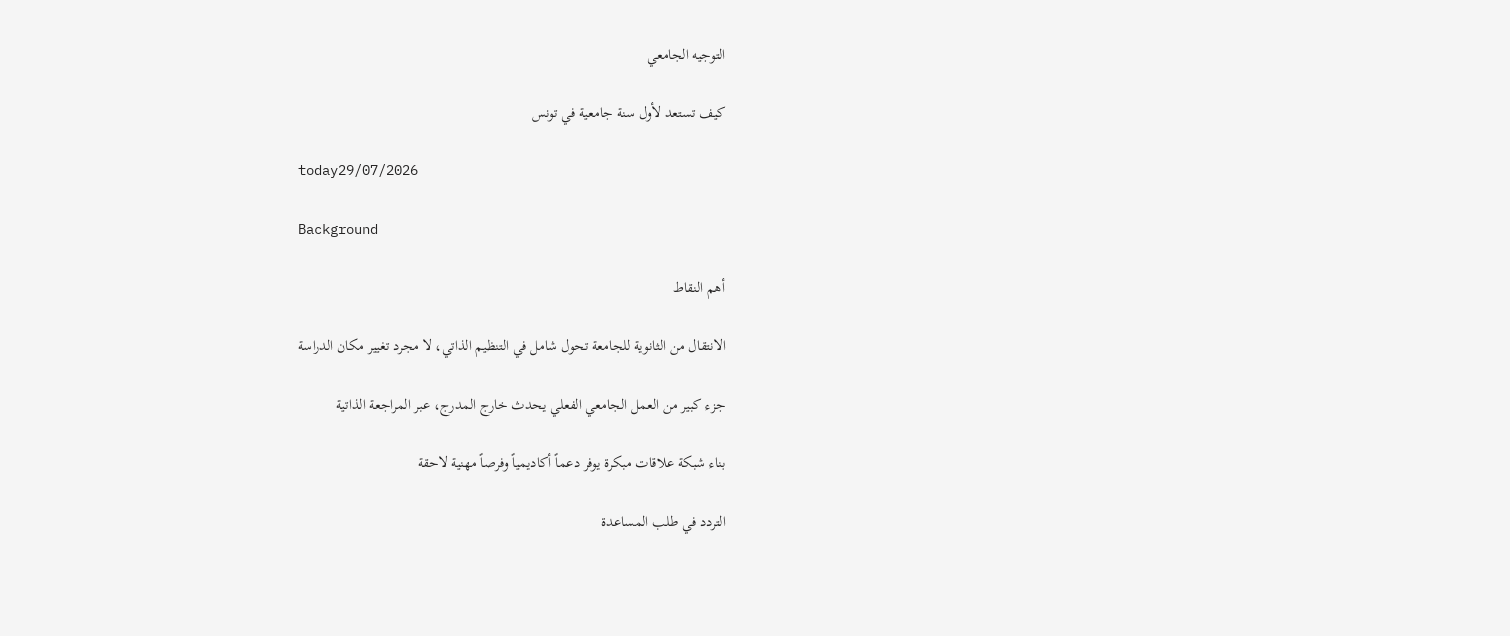التوجيه الجامعي

كيف تستعد لأول سنة جامعية في تونس

today29/07/2026

Background

أهم النقاط

الانتقال من الثانوية للجامعة تحول شامل في التنظيم الذاتي، لا مجرد تغيير مكان الدراسة

جزء كبير من العمل الجامعي الفعلي يحدث خارج المدرج، عبر المراجعة الذاتية

بناء شبكة علاقات مبكرة يوفر دعماً أكاديمياً وفرصاً مهنية لاحقة

التردد في طلب المساعدة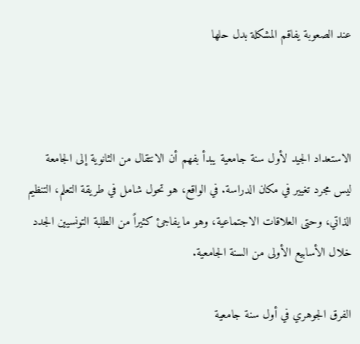عند الصعوبة يفاقم المشكلة بدل حلها



الاستعداد الجيد لأول سنة جامعية يبدأ بفهم أن الانتقال من الثانوية إلى الجامعة ليس مجرد تغيير في مكان الدراسة. في الواقع، هو تحول شامل في طريقة التعلم، التنظيم الذاتي، وحتى العلاقات الاجتماعية، وهو ما يفاجئ كثيراً من الطلبة التونسيين الجدد خلال الأسابيع الأولى من السنة الجامعية.

الفرق الجوهري في أول سنة جامعية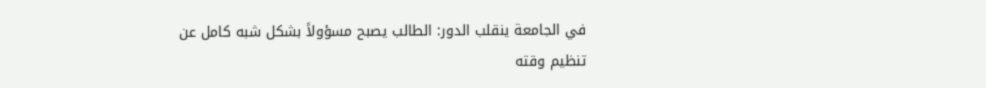في الجامعة ينقلب الدور: الطالب يصبح مسؤولاً بشكل شبه كامل عن تنظيم وقته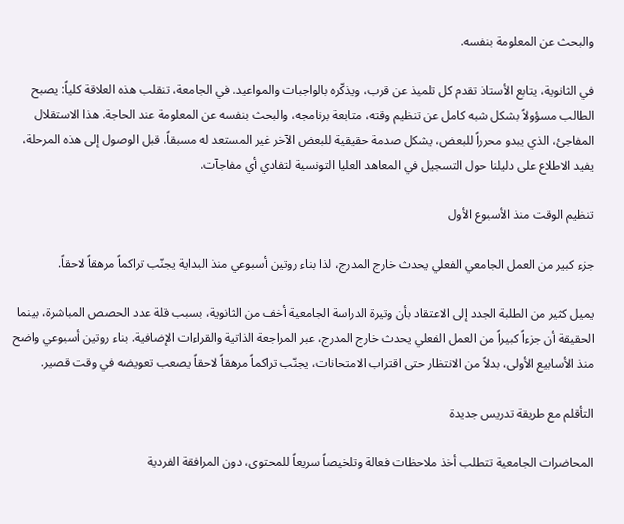والبحث عن المعلومة بنفسه.

في الثانوية، يتابع الأستاذ تقدم كل تلميذ عن قرب، ويذكّره بالواجبات والمواعيد. في الجامعة، تنقلب هذه العلاقة كلياً: يصبح الطالب مسؤولاً بشكل شبه كامل عن تنظيم وقته، متابعة برنامجه، والبحث بنفسه عن المعلومة عند الحاجة. هذا الاستقلال المفاجئ، الذي يبدو محرراً للبعض، يشكل صدمة حقيقية للبعض الآخر غير المستعد له مسبقاً. قبل الوصول إلى هذه المرحلة، يفيد الاطلاع على دليلنا حول التسجيل في المعاهد العليا التونسية لتفادي أي مفاجآت.

تنظيم الوقت منذ الأسبوع الأول

جزء كبير من العمل الجامعي الفعلي يحدث خارج المدرج، لذا بناء روتين أسبوعي منذ البداية يجنّب تراكماً مرهقاً لاحقاً.

يميل كثير من الطلبة الجدد إلى الاعتقاد بأن وتيرة الدراسة الجامعية أخف من الثانوية، بسبب قلة عدد الحصص المباشرة، بينما الحقيقة أن جزءاً كبيراً من العمل الفعلي يحدث خارج المدرج، عبر المراجعة الذاتية والقراءات الإضافية. بناء روتين أسبوعي واضح منذ الأسابيع الأولى، بدلاً من الانتظار حتى اقتراب الامتحانات، يجنّب تراكماً مرهقاً لاحقاً يصعب تعويضه في وقت قصير.

التأقلم مع طريقة تدريس جديدة

المحاضرات الجامعية تتطلب أخذ ملاحظات فعالة وتلخيصاً سريعاً للمحتوى، دون المرافقة الفردية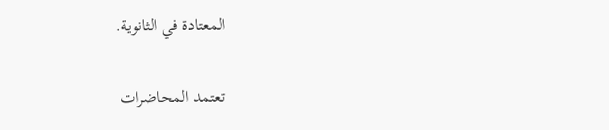المعتادة في الثانوية.

تعتمد المحاضرات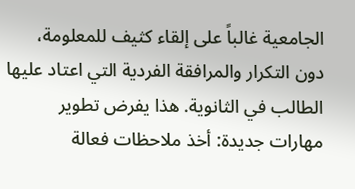الجامعية غالباً على إلقاء كثيف للمعلومة، دون التكرار والمرافقة الفردية التي اعتاد عليها الطالب في الثانوية. هذا يفرض تطوير مهارات جديدة: أخذ ملاحظات فعالة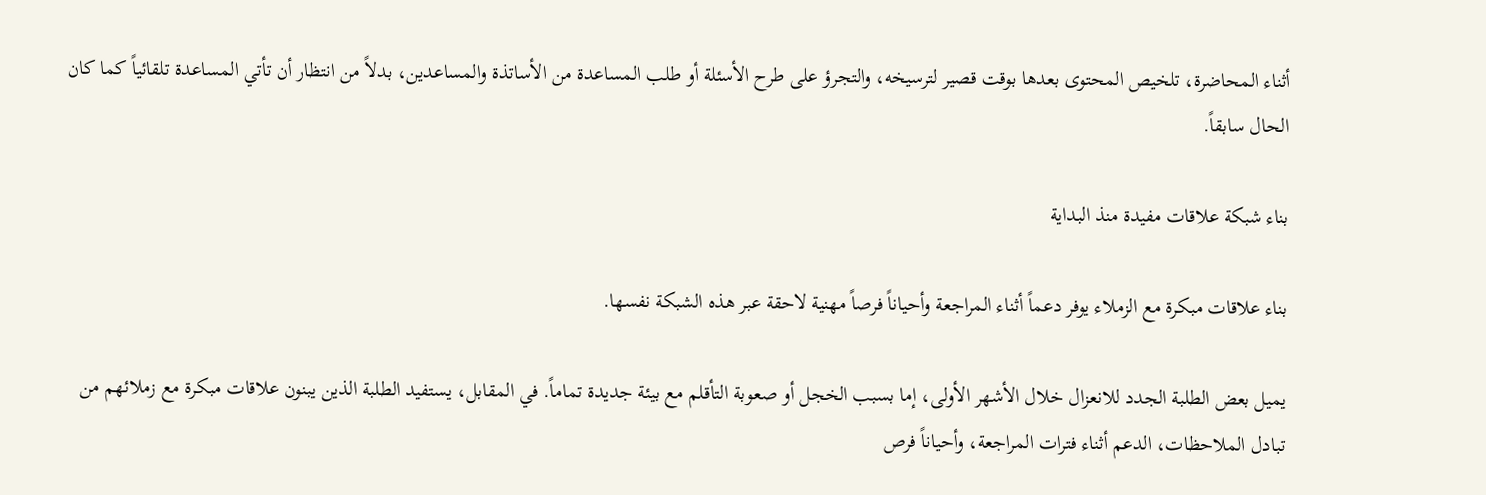أثناء المحاضرة، تلخيص المحتوى بعدها بوقت قصير لترسيخه، والتجرؤ على طرح الأسئلة أو طلب المساعدة من الأساتذة والمساعدين، بدلاً من انتظار أن تأتي المساعدة تلقائياً كما كان الحال سابقاً.

بناء شبكة علاقات مفيدة منذ البداية

بناء علاقات مبكرة مع الزملاء يوفر دعماً أثناء المراجعة وأحياناً فرصاً مهنية لاحقة عبر هذه الشبكة نفسها.

يميل بعض الطلبة الجدد للانعزال خلال الأشهر الأولى، إما بسبب الخجل أو صعوبة التأقلم مع بيئة جديدة تماماً. في المقابل، يستفيد الطلبة الذين يبنون علاقات مبكرة مع زملائهم من تبادل الملاحظات، الدعم أثناء فترات المراجعة، وأحياناً فرص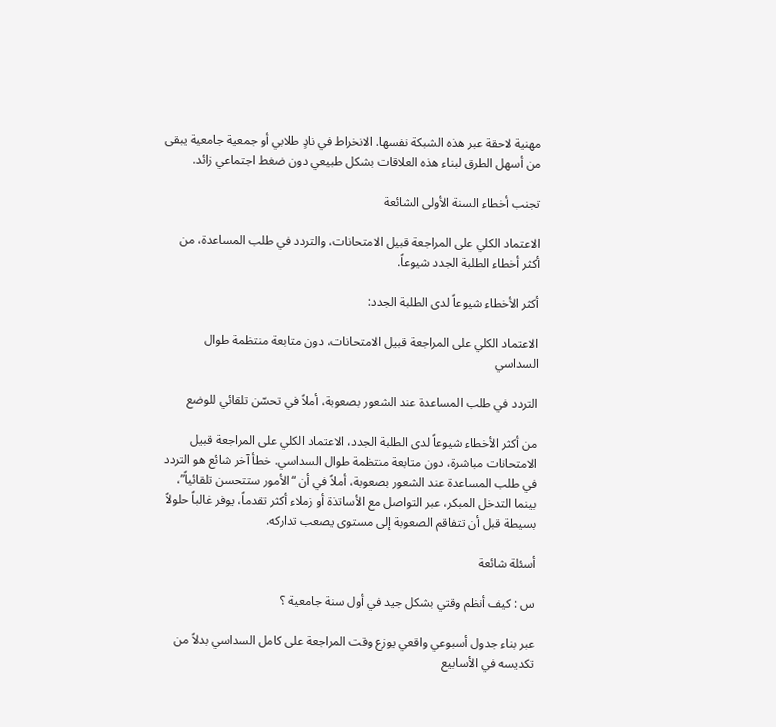مهنية لاحقة عبر هذه الشبكة نفسها. الانخراط في نادٍ طلابي أو جمعية جامعية يبقى من أسهل الطرق لبناء هذه العلاقات بشكل طبيعي دون ضغط اجتماعي زائد.

تجنب أخطاء السنة الأولى الشائعة

الاعتماد الكلي على المراجعة قبيل الامتحانات، والتردد في طلب المساعدة، من أكثر أخطاء الطلبة الجدد شيوعاً.

أكثر الأخطاء شيوعاً لدى الطلبة الجدد:

الاعتماد الكلي على المراجعة قبيل الامتحانات، دون متابعة منتظمة طوال السداسي

التردد في طلب المساعدة عند الشعور بصعوبة، أملاً في تحسّن تلقائي للوضع

من أكثر الأخطاء شيوعاً لدى الطلبة الجدد، الاعتماد الكلي على المراجعة قبيل الامتحانات مباشرة، دون متابعة منتظمة طوال السداسي. خطأ آخر شائع هو التردد في طلب المساعدة عند الشعور بصعوبة، أملاً في أن “الأمور ستتحسن تلقائياً”، بينما التدخل المبكر، عبر التواصل مع الأساتذة أو زملاء أكثر تقدماً، يوفر غالباً حلولاً بسيطة قبل أن تتفاقم الصعوبة إلى مستوى يصعب تداركه.

أسئلة شائعة

س : كيف أنظم وقتي بشكل جيد في أول سنة جامعية ؟

عبر بناء جدول أسبوعي واقعي يوزع وقت المراجعة على كامل السداسي بدلاً من تكديسه في الأسابيع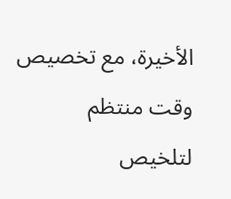الأخيرة، مع تخصيص وقت منتظم لتلخيص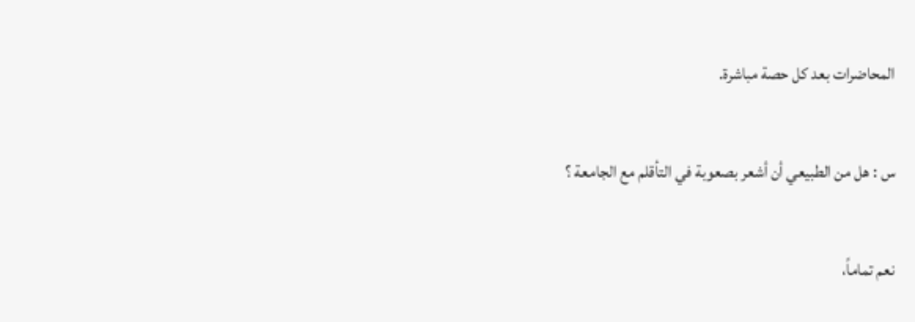المحاضرات بعد كل حصة مباشرة.

س : هل من الطبيعي أن أشعر بصعوبة في التأقلم مع الجامعة ؟

نعم تماماً،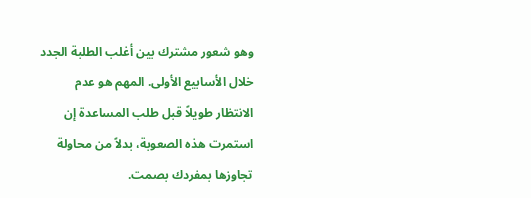وهو شعور مشترك بين أغلب الطلبة الجدد خلال الأسابيع الأولى. المهم هو عدم الانتظار طويلاً قبل طلب المساعدة إن استمرت هذه الصعوبة، بدلاً من محاولة تجاوزها بمفردك بصمت.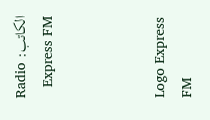الكاتب: Radio Express FM



Logo Express FM